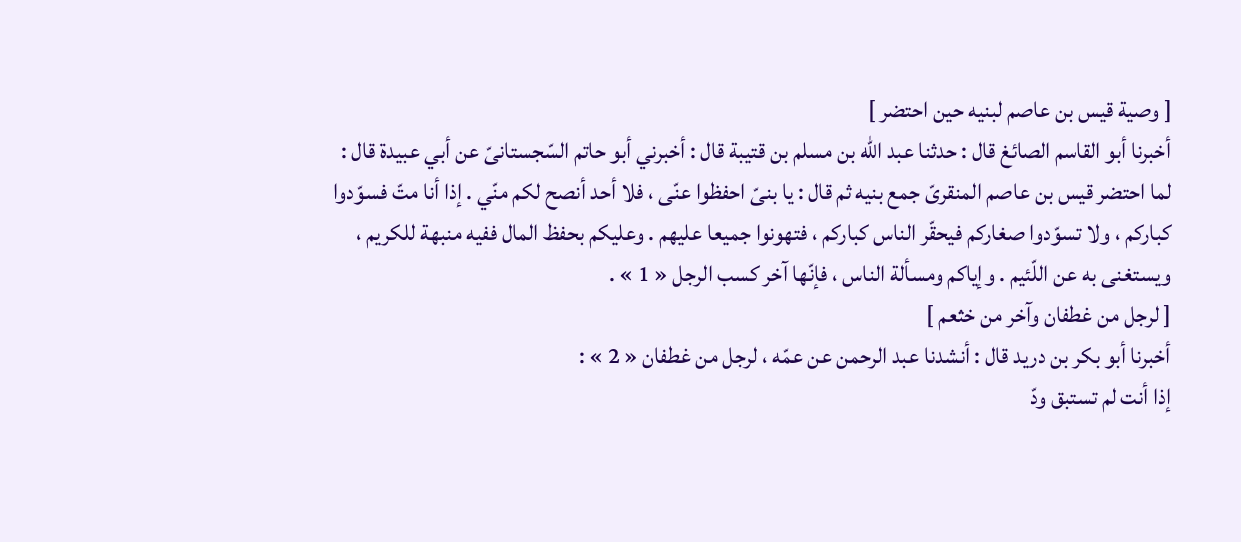[ وصية قيس بن عاصم لبنيه حين احتضر ]
أخبرنا أبو القاسم الصائغ قال : حدثنا عبد اللّه بن مسلم بن قتيبة قال : أخبرني أبو حاتم السّجستانىّ عن أبي عبيدة قال :
لما احتضر قيس بن عاصم المنقرىّ جمع بنيه ثم قال : يا بنىّ احفظوا عنّى ، فلا أحد أنصح لكم منّي . إذا أنا متّ فسوّدوا كباركم ، ولا تسوّدوا صغاركم فيحقّر الناس كباركم ، فتهونوا جميعا عليهم . وعليكم بحفظ المال ففيه منبهة للكريم ، ويستغنى به عن اللّئيم . وإياكم ومسألة الناس ، فإنّها آخر كسب الرجل « 1 » .
[ لرجل من غطفان وآخر من خثعم ]
أخبرنا أبو بكر بن دريد قال : أنشدنا عبد الرحمن عن عمّه ، لرجل من غطفان « 2 » :
إذا أنت لم تستبق ودّ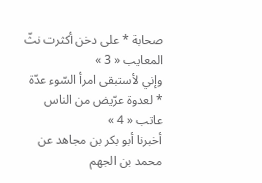صحابة * على دخن أكثرت نثّ المعايب « 3 »
وإني لأستبقى امرأ السّوء عدّة * لعدوة عرّيض من الناس عاتب « 4 »
أخبرنا أبو بكر بن مجاهد عن محمد بن الجهم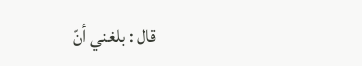قال : بلغني أنّ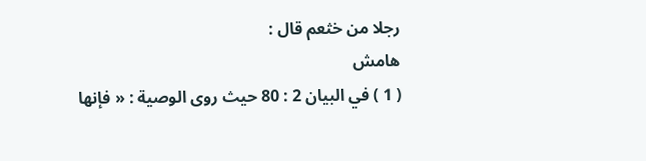رجلا من خثعم قال :
هامش
( 1 ) في البيان 2 : 80 حيث روى الوصية : « فإنها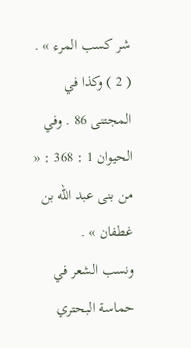شر كسب المرء » .
( 2 ) وكذا في المجتنى 86 . وفي الحيوان 1 : 368 : « من بنى عبد اللّه بن غطفان » .
ونسب الشعر في حماسة البحتري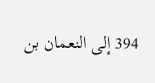394 إلى النعمان بن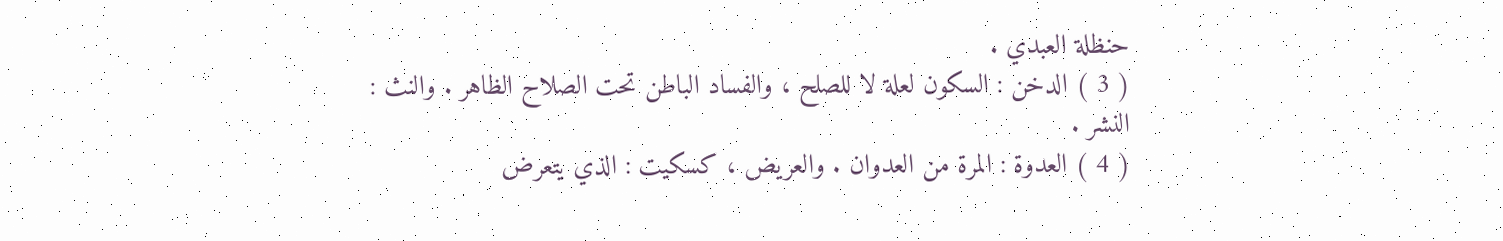حنظلة العبدي .
( 3 ) الدخن : السكون لعلة لا للصلح ، والفساد الباطن تحت الصلاح الظاهر . والنث :
النشر .
( 4 ) العدوة : المرة من العدوان . والعريض ، كسكيت : الذي يتعرض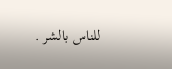للناس بالشر .